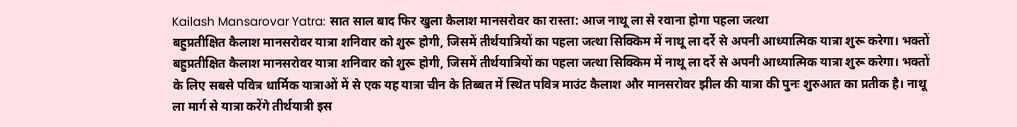Kailash Mansarovar Yatra: सात साल बाद फिर खुला कैलाश मानसरोवर का रास्ता: आज नाथू ला से रवाना होगा पहला जत्था
बहुप्रतीक्षित कैलाश मानसरोवर यात्रा शनिवार को शुरू होगी, जिसमें तीर्थयात्रियों का पहला जत्था सिक्किम में नाथू ला दर्रे से अपनी आध्यात्मिक यात्रा शुरू करेगा। भक्तों
बहुप्रतीक्षित कैलाश मानसरोवर यात्रा शनिवार को शुरू होगी, जिसमें तीर्थयात्रियों का पहला जत्था सिक्किम में नाथू ला दर्रे से अपनी आध्यात्मिक यात्रा शुरू करेगा। भक्तों के लिए सबसे पवित्र धार्मिक यात्राओं में से एक यह यात्रा चीन के तिब्बत में स्थित पवित्र माउंट कैलाश और मानसरोवर झील की यात्रा की पुनः शुरुआत का प्रतीक है। नाथू ला मार्ग से यात्रा करेंगे तीर्थयात्री इस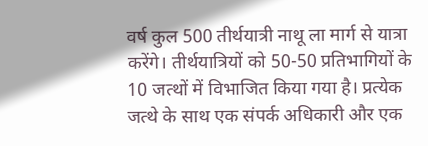वर्ष कुल 500 तीर्थयात्री नाथू ला मार्ग से यात्रा करेंगे। तीर्थयात्रियों को 50-50 प्रतिभागियों के 10 जत्थों में विभाजित किया गया है। प्रत्येक जत्थे के साथ एक संपर्क अधिकारी और एक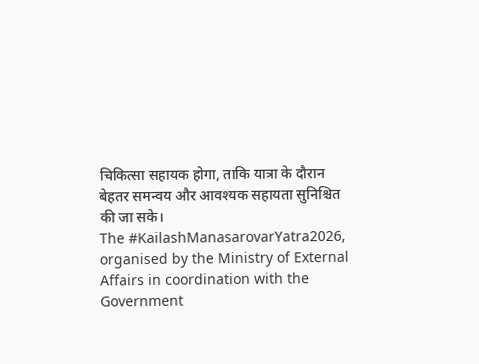चिकित्सा सहायक होगा, ताकि यात्रा के दौरान बेहतर समन्वय और आवश्यक सहायता सुनिश्चित की जा सके।
The #KailashManasarovarYatra2026, organised by the Ministry of External Affairs in coordination with the Government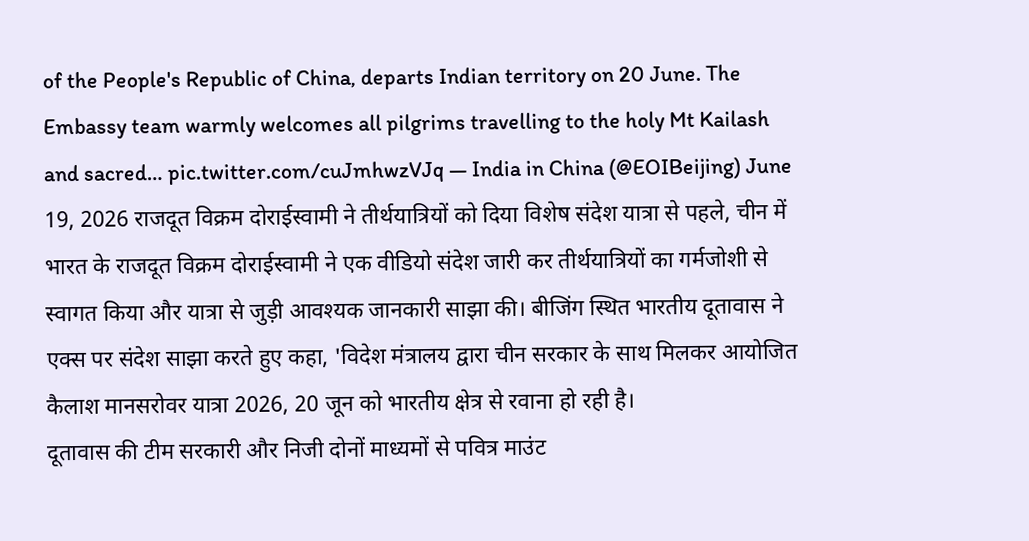of the People's Republic of China, departs Indian territory on 20 June. The Embassy team warmly welcomes all pilgrims travelling to the holy Mt Kailash and sacred… pic.twitter.com/cuJmhwzVJq — India in China (@EOIBeijing) June 19, 2026 राजदूत विक्रम दोराईस्वामी ने तीर्थयात्रियों को दिया विशेष संदेश यात्रा से पहले, चीन में भारत के राजदूत विक्रम दोराईस्वामी ने एक वीडियो संदेश जारी कर तीर्थयात्रियों का गर्मजोशी से स्वागत किया और यात्रा से जुड़ी आवश्यक जानकारी साझा की। बीजिंग स्थित भारतीय दूतावास ने एक्स पर संदेश साझा करते हुए कहा, 'विदेश मंत्रालय द्वारा चीन सरकार के साथ मिलकर आयोजित कैलाश मानसरोवर यात्रा 2026, 20 जून को भारतीय क्षेत्र से रवाना हो रही है।
दूतावास की टीम सरकारी और निजी दोनों माध्यमों से पवित्र माउंट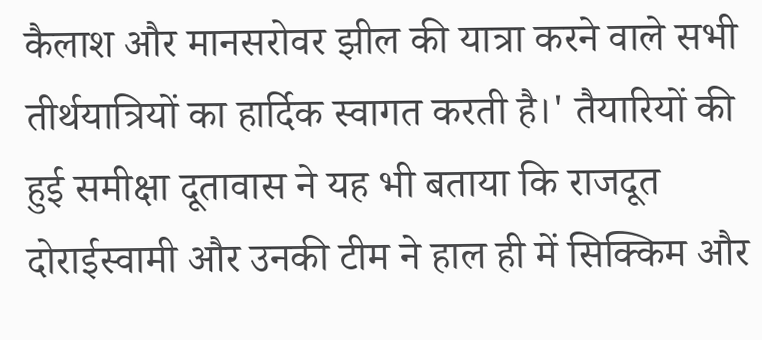कैलाश और मानसरोवर झील की यात्रा करने वाले सभी तीर्थयात्रियों का हार्दिक स्वागत करती है।' तैयारियों की हुई समीक्षा दूतावास ने यह भी बताया कि राजदूत दोराईस्वामी और उनकी टीम ने हाल ही में सिक्किम और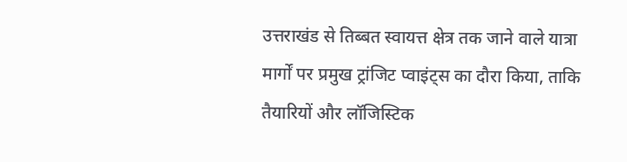उत्तराखंड से तिब्बत स्वायत्त क्षेत्र तक जाने वाले यात्रा मार्गों पर प्रमुख ट्रांजिट प्वाइंट्स का दौरा किया, ताकि तैयारियों और लॉजिस्टिक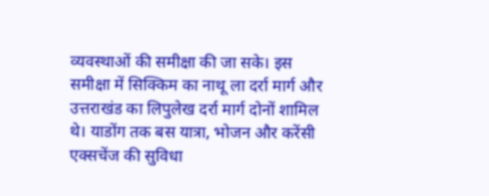व्यवस्थाओं की समीक्षा की जा सके। इस समीक्षा में सिक्किम का नाथू ला दर्रा मार्ग और उत्तराखंड का लिपुलेख दर्रा मार्ग दोनों शामिल थे। याडोंग तक बस यात्रा, भोजन और करेंसी एक्सचेंज की सुविधा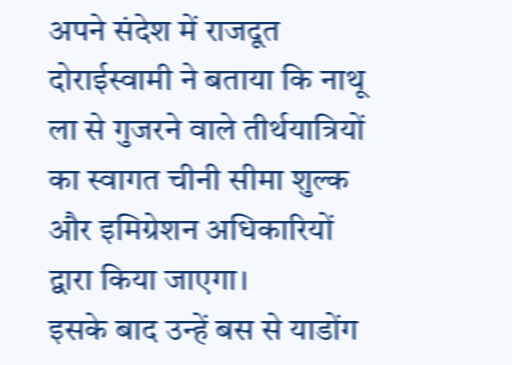अपने संदेश में राजदूत दोराईस्वामी ने बताया कि नाथू ला से गुजरने वाले तीर्थयात्रियों का स्वागत चीनी सीमा शुल्क और इमिग्रेशन अधिकारियों द्वारा किया जाएगा।
इसके बाद उन्हें बस से याडोंग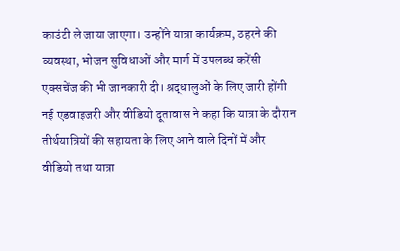काउंटी ले जाया जाएगा। उन्होंने यात्रा कार्यक्रम, ठहरने की व्यवस्था, भोजन सुविधाओं और मार्ग में उपलब्ध करेंसी एक्सचेंज की भी जानकारी दी। श्रद्धालुओं के लिए जारी होंगी नई एडवाइजरी और वीडियो दूतावास ने कहा कि यात्रा के दौरान तीर्थयात्रियों की सहायता के लिए आने वाले दिनों में और वीडियो तथा यात्रा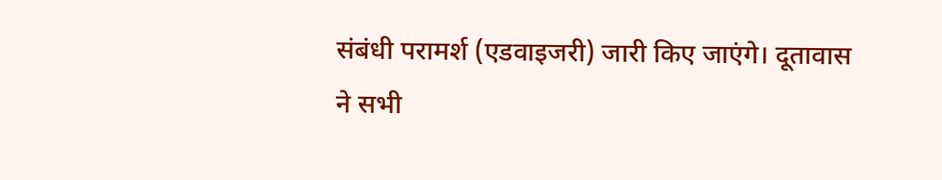संबंधी परामर्श (एडवाइजरी) जारी किए जाएंगे। दूतावास ने सभी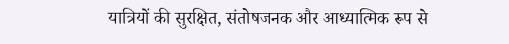यात्रियों की सुरक्षित, संतोषजनक और आध्यात्मिक रूप से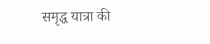समृद्ध यात्रा की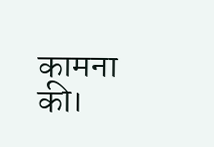कामना की।